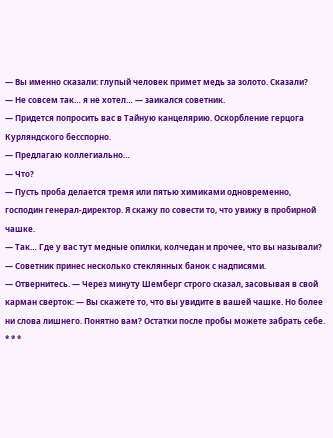— Вы именно сказали: глупый человек примет медь за золото. Сказали?
— Не совсем так… я не хотел… — заикался советник.
— Придется попросить вас в Тайную канцелярию. Оскорбление герцога Курляндского бесспорно.
— Предлагаю коллегиально…
— Что?
— Пусть проба делается тремя или пятью химиками одновременно, господин генерал-директор. Я скажу по совести то, что увижу в пробирной чашке.
— Так… Где у вас тут медные опилки, колчедан и прочее, что вы называли? — Советник принес несколько стеклянных банок с надписями.
— Отвернитесь. — Через минуту Шемберг строго сказал, засовывая в свой карман сверток: — Вы скажете то, что вы увидите в вашей чашке. Но более ни слова лишнего. Понятно вам? Остатки после пробы можете забрать себе.
* * *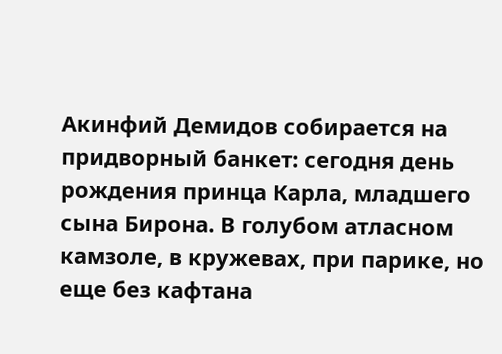Акинфий Демидов собирается на придворный банкет: сегодня день рождения принца Карла, младшего сына Бирона. В голубом атласном камзоле, в кружевах, при парике, но еще без кафтана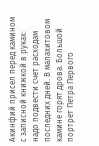Акинфий присел перед камином с записной книжкой в руках: надо подвести счет расходам последних дней. В малахитовом камине горят дрова. Большой портрет Петра Первого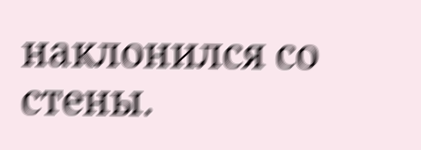наклонился со стены.